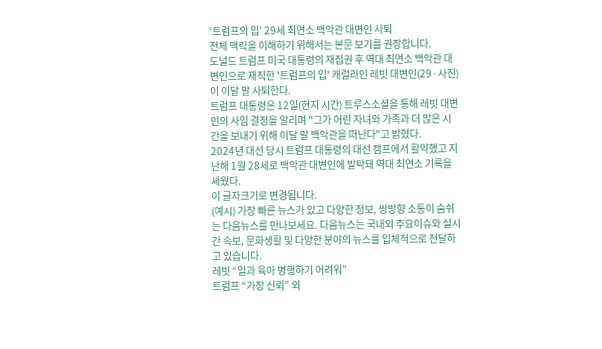‘트럼프의 입’ 29세 최연소 백악관 대변인 사퇴
전체 맥락을 이해하기 위해서는 본문 보기를 권장합니다.
도널드 트럼프 미국 대통령의 재집권 후 역대 최연소 백악관 대변인으로 재직한 '트럼프의 입' 캐럴라인 레빗 대변인(29·사진)이 이달 말 사퇴한다.
트럼프 대통령은 12일(현지 시간) 트루스소셜을 통해 레빗 대변인의 사임 결정을 알리며 "그가 어린 자녀와 가족과 더 많은 시간을 보내기 위해 이달 말 백악관을 떠난다"고 밝혔다.
2024년 대선 당시 트럼프 대통령의 대선 캠프에서 활약했고 지난해 1월 28세로 백악관 대변인에 발탁돼 역대 최연소 기록을 세웠다.
이 글자크기로 변경됩니다.
(예시) 가장 빠른 뉴스가 있고 다양한 정보, 쌍방향 소통이 숨쉬는 다음뉴스를 만나보세요. 다음뉴스는 국내외 주요이슈와 실시간 속보, 문화생활 및 다양한 분야의 뉴스를 입체적으로 전달하고 있습니다.
레빗 “일과 육아 병행하기 어려워”
트럼프 “가장 신뢰” 외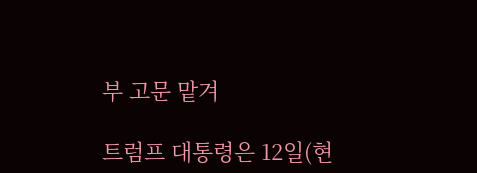부 고문 맡겨

트럼프 대통령은 12일(현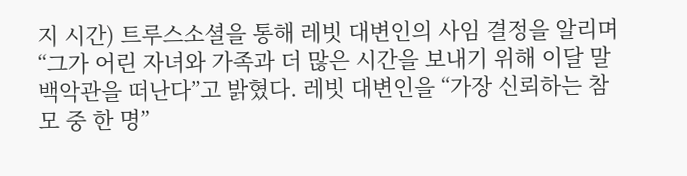지 시간) 트루스소셜을 통해 레빗 대변인의 사임 결정을 알리며 “그가 어린 자녀와 가족과 더 많은 시간을 보내기 위해 이달 말 백악관을 떠난다”고 밝혔다. 레빗 대변인을 “가장 신뢰하는 참모 중 한 명”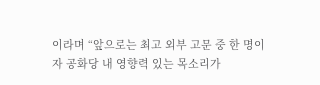이라며 “앞으로는 최고 외부 고문 중 한 명이자 공화당 내 영향력 있는 목소리가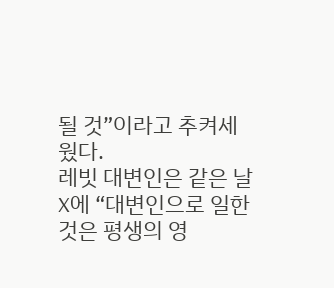될 것”이라고 추켜세웠다.
레빗 대변인은 같은 날 X에 “대변인으로 일한 것은 평생의 영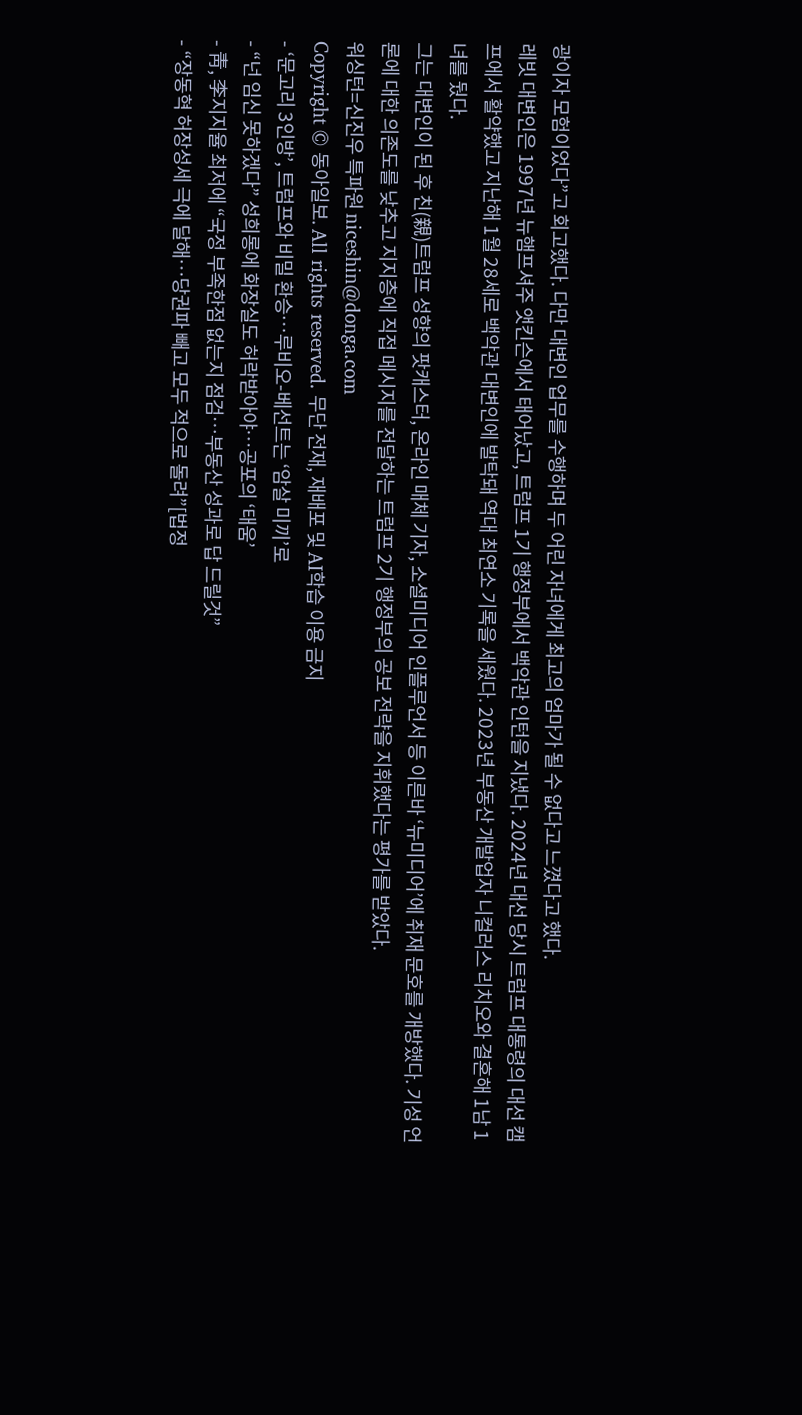광이자 모험이었다”고 회고했다. 다만 대변인 업무를 수행하며 두 어린 자녀에게 최고의 엄마가 될 수 없다고 느꼈다고 했다.
레빗 대변인은 1997년 뉴햄프셔주 앳킨슨에서 태어났고, 트럼프 1기 행정부에서 백악관 인턴을 지냈다. 2024년 대선 당시 트럼프 대통령의 대선 캠프에서 활약했고 지난해 1월 28세로 백악관 대변인에 발탁돼 역대 최연소 기록을 세웠다. 2023년 부동산 개발업자 니컬러스 리치오와 결혼해 1남 1녀를 뒀다.
그는 대변인이 된 후 친(親)트럼프 성향의 팟캐스터, 온라인 매체 기자, 소셜미디어 인플루언서 등 이른바 ‘뉴미디어’에 취재 문호를 개방했다. 기성 언론에 대한 의존도를 낮추고 지지층에 직접 메시지를 전달하는 트럼프 2기 행정부의 공보 전략을 지휘했다는 평가를 받았다.
워싱턴=신진우 특파원 niceshin@donga.com
Copyright © 동아일보. All rights reserved. 무단 전재, 재배포 및 AI학습 이용 금지
- ‘문고리 3인방’, 트럼프와 비밀 환승…루비오-베선트는 ‘암살 미끼’로
- “넌 임신 못하겠다” 성희롱에 화장실도 허락받아야…공포의 ‘태움’
- 靑, 李지지율 최저에 “국정 부족한점 없는지 점검…부동산 성과로 답 드릴것”
- “장동혁 허장성세 극에 달해…당권파 빼고 모두 적으로 돌려”[법정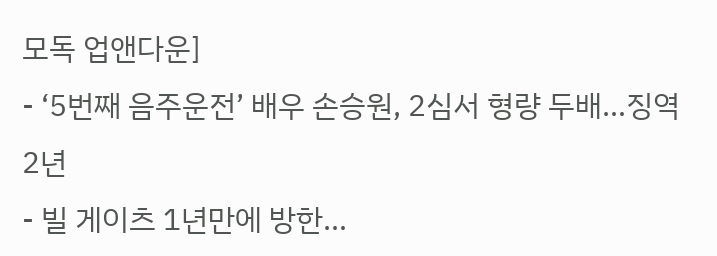모독 업앤다운]
- ‘5번째 음주운전’ 배우 손승원, 2심서 형량 두배…징역 2년
- 빌 게이츠 1년만에 방한…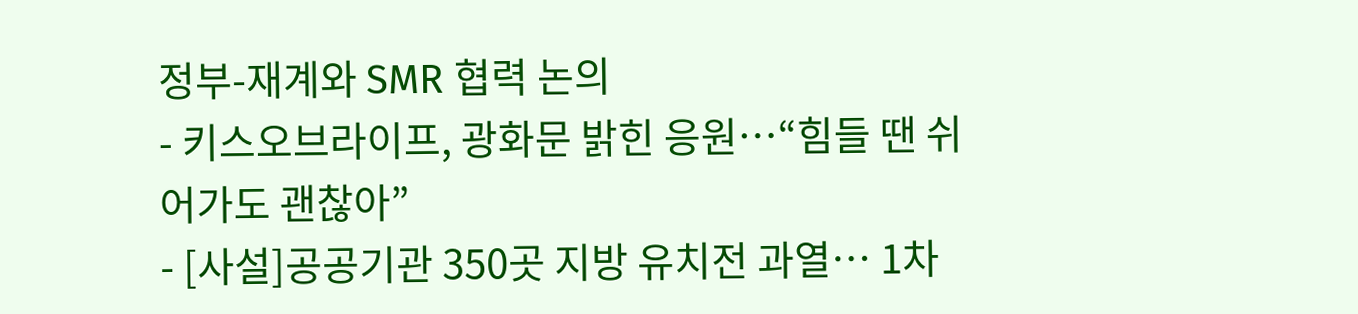정부-재계와 SMR 협력 논의
- 키스오브라이프, 광화문 밝힌 응원…“힘들 땐 쉬어가도 괜찮아”
- [사설]공공기관 350곳 지방 유치전 과열… 1차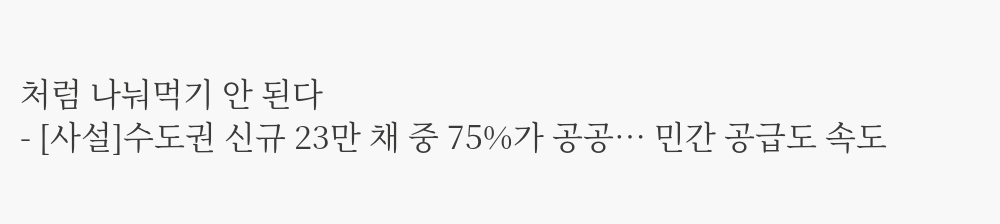처럼 나눠먹기 안 된다
- [사설]수도권 신규 23만 채 중 75%가 공공… 민간 공급도 속도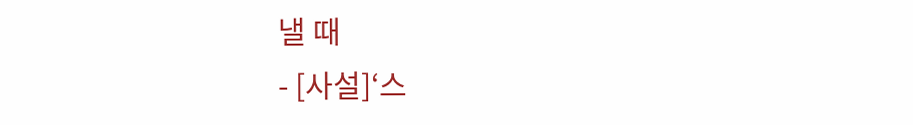낼 때
- [사설]‘스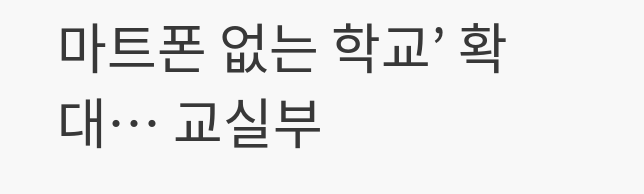마트폰 없는 학교’ 확대… 교실부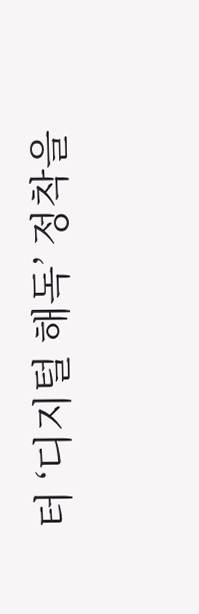터 ‘디지털 해독’ 정착을